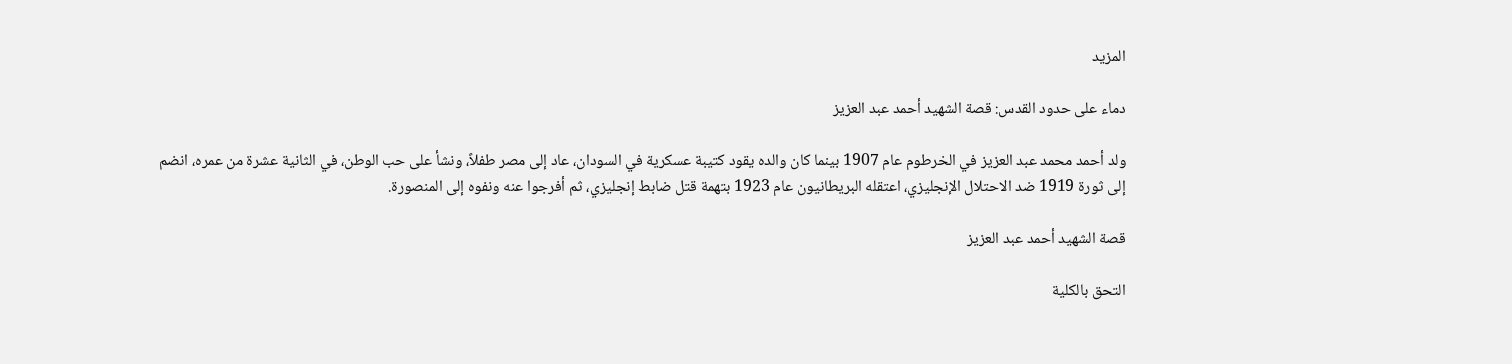المزيد

دماء على حدود القدس: قصة الشهيد أحمد عبد العزيز

ولد أحمد محمد عبد العزيز في الخرطوم عام 1907 بينما كان والده يقود كتيبة عسكرية في السودان، عاد إلى مصر طفلاً، ونشأ على حب الوطن، في الثانية عشرة من عمره، انضم إلى ثورة 1919 ضد الاحتلال الإنجليزي، اعتقله البريطانيون عام 1923 بتهمة قتل ضابط إنجليزي، ثم أفرجوا عنه ونفوه إلى المنصورة.

قصة الشهيد أحمد عبد العزيز

التحق بالكلية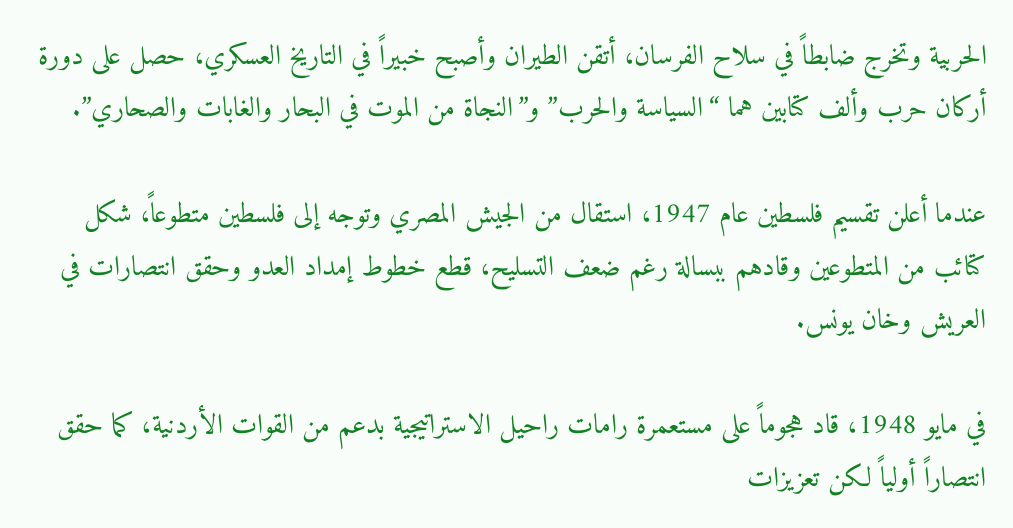الحربية وتخرج ضابطاً في سلاح الفرسان، أتقن الطيران وأصبح خبيراً في التاريخ العسكري، حصل على دورة أركان حرب وألف كتابين هما “السياسة والحرب” و”النجاة من الموت في البحار والغابات والصحاري”.

عندما أعلن تقسيم فلسطين عام 1947، استقال من الجيش المصري وتوجه إلى فلسطين متطوعاً، شكل كتائب من المتطوعين وقادهم ببسالة رغم ضعف التسليح، قطع خطوط إمداد العدو وحقق انتصارات في العريش وخان يونس.

في مايو 1948، قاد هجوماً على مستعمرة رامات راحيل الاستراتيجية بدعم من القوات الأردنية، كما حقق انتصاراً أولياً لكن تعزيزات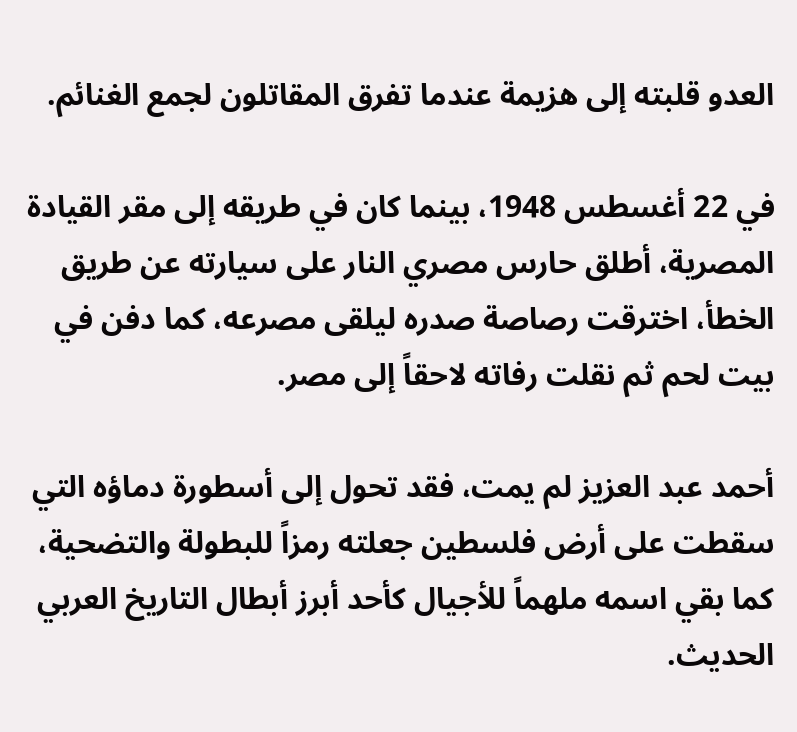العدو قلبته إلى هزيمة عندما تفرق المقاتلون لجمع الغنائم.

في 22 أغسطس 1948، بينما كان في طريقه إلى مقر القيادة المصرية، أطلق حارس مصري النار على سيارته عن طريق الخطأ، اخترقت رصاصة صدره ليلقى مصرعه، كما دفن في بيت لحم ثم نقلت رفاته لاحقاً إلى مصر.

أحمد عبد العزيز لم يمت، فقد تحول إلى أسطورة دماؤه التي سقطت على أرض فلسطين جعلته رمزاً للبطولة والتضحية، كما بقي اسمه ملهماً للأجيال كأحد أبرز أبطال التاريخ العربي الحديث.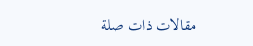مقالات ذات صلة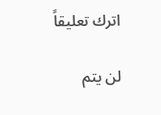اترك تعليقاً

لن يتم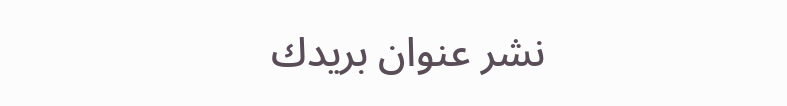نشر عنوان بريدك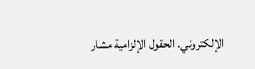الإلكتروني. الحقول الإلزامية مشار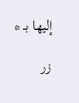إليها بـ *

زر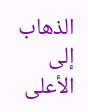الذهاب إلى الأعلى